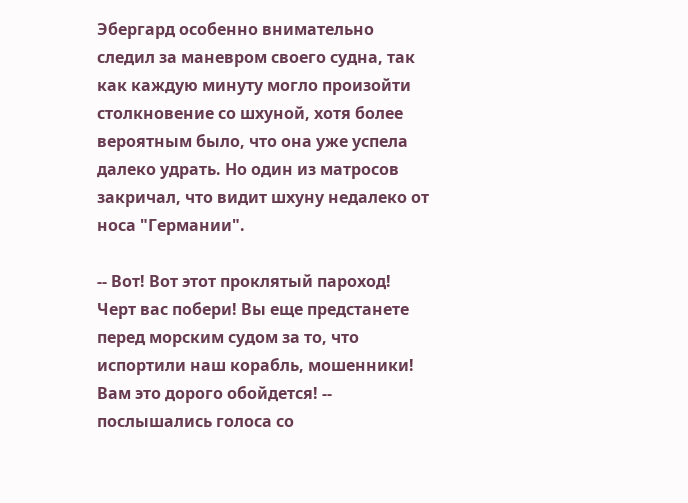Эбергард особенно внимательно следил за маневром своего судна, так как каждую минуту могло произойти столкновение со шхуной, хотя более вероятным было, что она уже успела далеко удрать. Но один из матросов закричал, что видит шхуну недалеко от носа "Германии".

-- Вот! Вот этот проклятый пароход! Черт вас побери! Вы еще предстанете перед морским судом за то, что испортили наш корабль, мошенники! Вам это дорого обойдется! -- послышались голоса со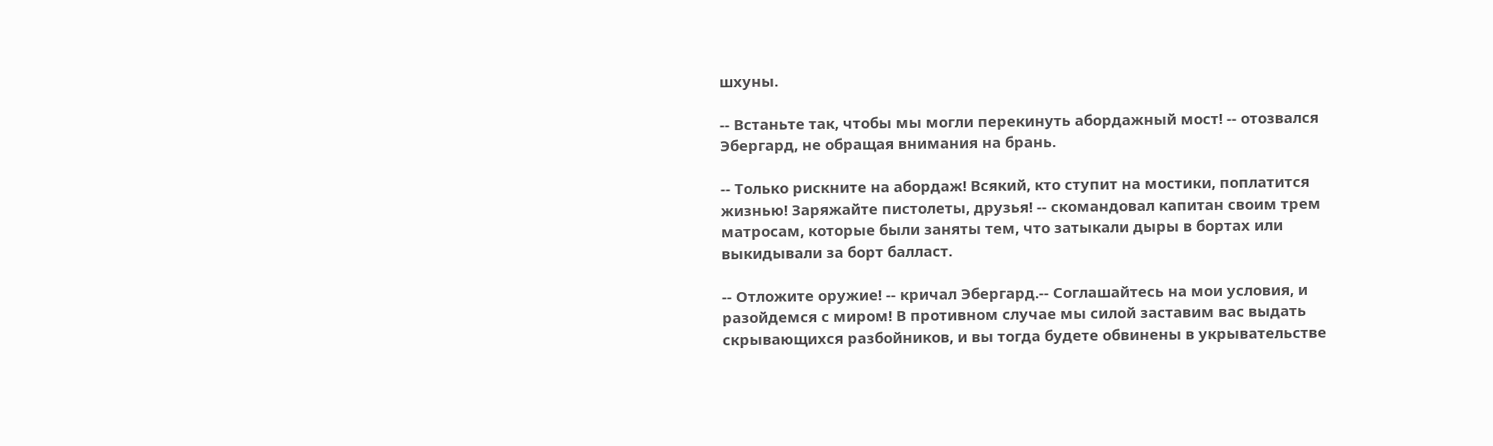шхуны.

-- Встаньте так, чтобы мы могли перекинуть абордажный мост! -- отозвался Эбергард, не обращая внимания на брань.

-- Только рискните на абордаж! Всякий, кто ступит на мостики, поплатится жизнью! Заряжайте пистолеты, друзья! -- скомандовал капитан своим трем матросам, которые были заняты тем, что затыкали дыры в бортах или выкидывали за борт балласт.

-- Отложите оружие! -- кричал Эбергард.-- Соглашайтесь на мои условия, и разойдемся с миром! В противном случае мы силой заставим вас выдать скрывающихся разбойников, и вы тогда будете обвинены в укрывательстве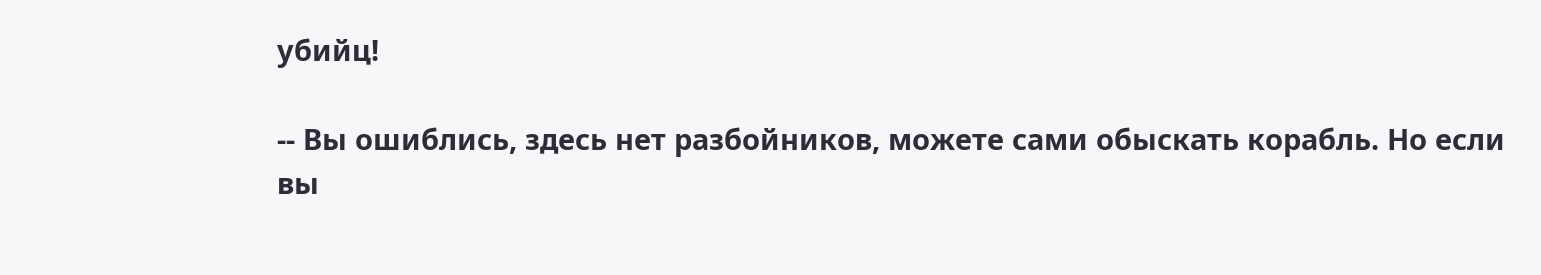убийц!

-- Вы ошиблись, здесь нет разбойников, можете сами обыскать корабль. Но если вы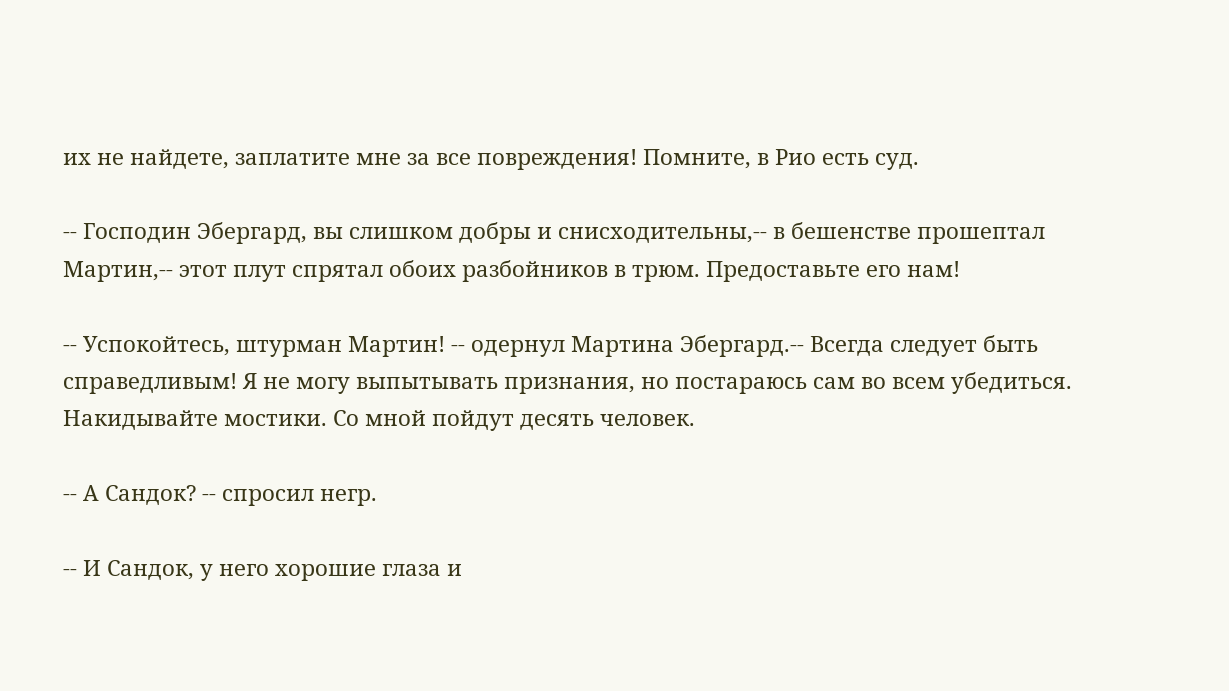их не найдете, заплатите мне за все повреждения! Помните, в Рио есть суд.

-- Господин Эбергард, вы слишком добры и снисходительны,-- в бешенстве прошептал Мартин,-- этот плут спрятал обоих разбойников в трюм. Предоставьте его нам!

-- Успокойтесь, штурман Мартин! -- одернул Мартина Эбергард.-- Всегда следует быть справедливым! Я не могу выпытывать признания, но постараюсь сам во всем убедиться. Накидывайте мостики. Со мной пойдут десять человек.

-- А Сандок? -- спросил негр.

-- И Сандок, у него хорошие глаза и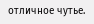отличное чутье.